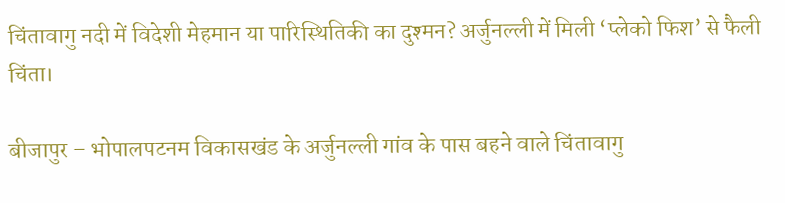चिंतावागु नदी में विदेशी मेहमान या पारिस्थितिकी का दुश्मन? अर्जुनल्ली में मिली ‘प्लेको फिश’ से फैली चिंता।

बीजापुर – भोपालपटनम विकासखंड के अर्जुनल्ली गांव के पास बहने वाले चिंतावागु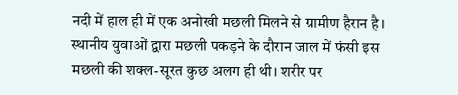नदी में हाल ही में एक अनोखी मछली मिलने से ग्रामीण हैरान है। स्थानीय युवाओं द्वारा मछली पकड़ने के दौरान जाल में फंसी इस मछली की शक्ल-सूरत कुछ अलग ही थी। शरीर पर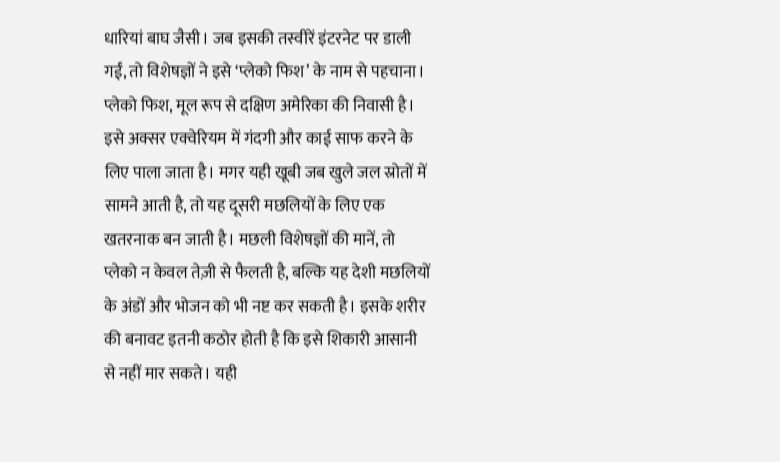धारियां बाघ जैसी। जब इसकी तस्वीरें इंटरनेट पर डाली गईं, तो विशेषज्ञों ने इसे ‘प्लेको फिश’ के नाम से पहचाना। प्लेको फिश, मूल रूप से दक्षिण अमेरिका की निवासी है। इसे अक्सर एक्वेरियम में गंदगी और काई साफ करने के लिए पाला जाता है। मगर यही खूबी जब खुले जल स्रोतों में सामने आती है, तो यह दूसरी मछलियों के लिए एक खतरनाक बन जाती है। मछली विशेषज्ञों की मानें, तो प्लेको न केवल तेज़ी से फैलती है, बल्कि यह देशी मछलियों के अंडों और भोजन को भी नष्ट कर सकती है। इसके शरीर की बनावट इतनी कठोर होती है कि इसे शिकारी आसानी से नहीं मार सकते। यही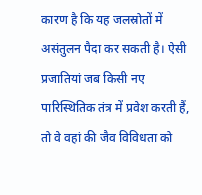कारण है कि यह जलस्रोतों में असंतुलन पैदा कर सकती है। ऐसी प्रजातियां जब किसी नए पारिस्थितिक तंत्र में प्रवेश करती हैं, तो वे वहां की जैव विविधता को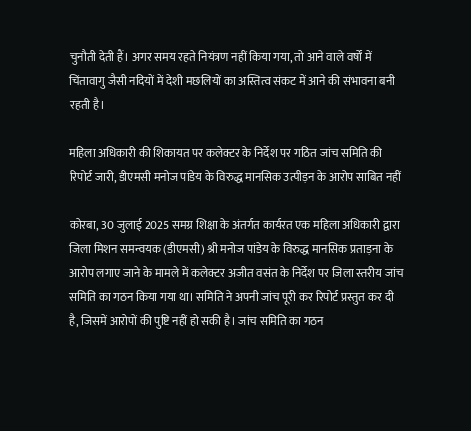चुनौती देती हैं। अगर समय रहते नियंत्रण नहीं किया गया, तो आने वाले वर्षों में चिंतावागु जैसी नदियों में देशी मछलियों का अस्तित्व संकट में आने की संभावना बनी रहती है।

महिला अधिकारी की शिकायत पर कलेक्टर के निर्देश पर गठित जांच समिति की रिपोर्ट जारी, डीएमसी मनोज पांडेय के विरुद्ध मानसिक उत्पीड़न के आरोप साबित नहीं

कोरबा, 30 जुलाई 2025 समग्र शिक्षा के अंतर्गत कार्यरत एक महिला अधिकारी द्वारा जिला मिशन समन्वयक (डीएमसी) श्री मनोज पांडेय के विरुद्ध मानसिक प्रताड़ना के आरोप लगाए जाने के मामले में कलेक्टर अजीत वसंत के निर्देश पर जिला स्तरीय जांच समिति का गठन किया गया था। समिति ने अपनी जांच पूरी कर रिपोर्ट प्रस्तुत कर दी है, जिसमें आरोपों की पुष्टि नहीं हो सकी है। जांच समिति का गठन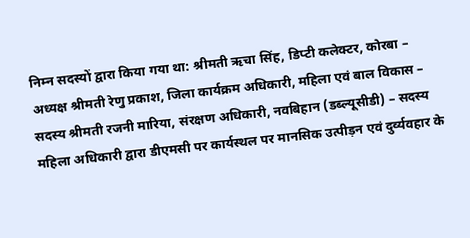निम्न सदस्यों द्वारा किया गया था: श्रीमती ऋचा सिंह, डिप्टी कलेक्टर, कोरबा – अध्यक्ष श्रीमती रेणु प्रकाश, जिला कार्यक्रम अधिकारी, महिला एवं बाल विकास – सदस्य श्रीमती रजनी मारिया, संरक्षण अधिकारी, नवबिहान (डब्ल्यूसीडी) – सदस्य महिला अधिकारी द्वारा डीएमसी पर कार्यस्थल पर मानसिक उत्पीड़न एवं दुर्व्यवहार के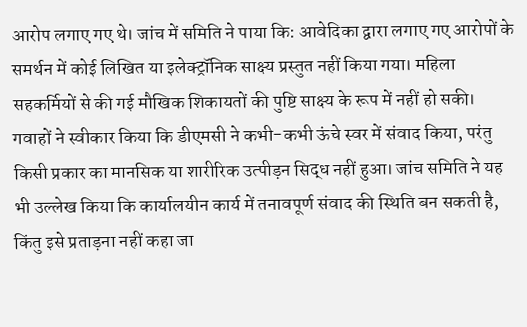आरोप लगाए गए थे। जांच में समिति ने पाया कि: आवेदिका द्वारा लगाए गए आरोपों के समर्थन में कोई लिखित या इलेक्ट्रॉनिक साक्ष्य प्रस्तुत नहीं किया गया। महिला सहकर्मियों से की गई मौखिक शिकायतों की पुष्टि साक्ष्य के रूप में नहीं हो सकी। गवाहों ने स्वीकार किया कि डीएमसी ने कभी-कभी ऊंचे स्वर में संवाद किया, परंतु किसी प्रकार का मानसिक या शारीरिक उत्पीड़न सिद्ध नहीं हुआ। जांच समिति ने यह भी उल्लेख किया कि कार्यालयीन कार्य में तनावपूर्ण संवाद की स्थिति बन सकती है, किंतु इसे प्रताड़ना नहीं कहा जा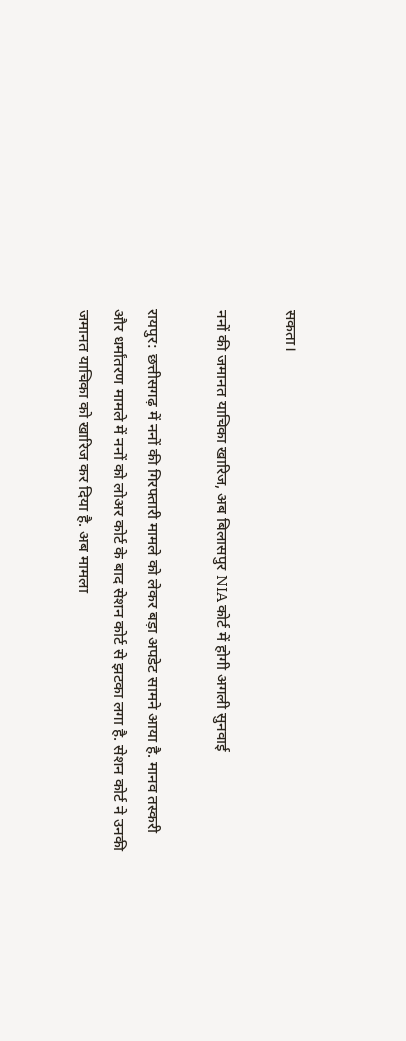सकता।

ननों की जमानत याचिका खारिज, अब बिलासपुर NIA कोर्ट में होगी अगली सुनवाई

रायपुर: छत्तीसगढ़ में ननों की गिरफ्तारी मामले को लेकर बड़ा अपडेट सामने आया है. मानव तस्करी और धर्मांतरण मामले में ननों को लोअर कोर्ट के बाद सेशन कोर्ट से झटका लगा है. सेशन कोर्ट ने उनकी जमानत याचिका को खारिज कर दिया है. अब मामला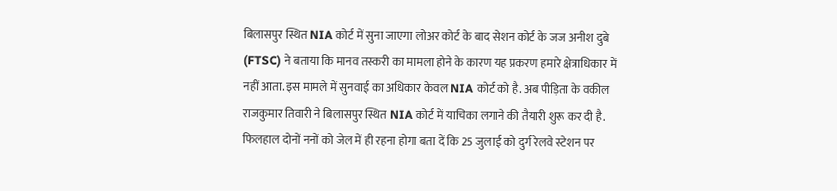बिलासपुर स्थित NIA कोर्ट में सुना जाएगा लोअर कोर्ट के बाद सेशन कोर्ट के जज अनीश दुबे (FTSC) ने बताया कि मानव तस्करी का मामला होने के कारण यह प्रकरण हमारे क्षेत्राधिकार में नहीं आता. इस मामले में सुनवाई का अधिकार केवल NIA कोर्ट को है. अब पीड़िता के वकील राजकुमार तिवारी ने बिलासपुर स्थित NIA कोर्ट में याचिका लगाने की तैयारी शुरू कर दी है. फिलहाल दोनों ननों को जेल में ही रहना होगा बता दें कि 25 जुलाई को दुर्ग रेलवे स्टेशन पर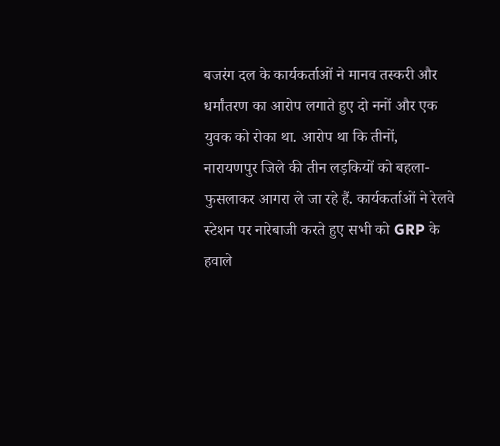बजरंग दल के कार्यकर्ताओं ने मानव तस्करी और धर्मांतरण का आरोप लगाते हुए दो ननों और एक युवक को रोका था. आरोप था कि तीनों, नारायणपुर जिले की तीन लड़कियों को बहला-फुसलाकर आगरा ले जा रहे हैं. कार्यकर्ताओं ने रेलवे स्टेशन पर नारेबाजी करते हुए सभी को GRP के हवाले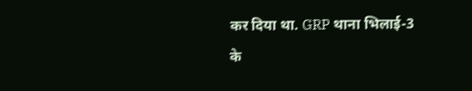कर दिया था. GRP थाना भिलाई-3 के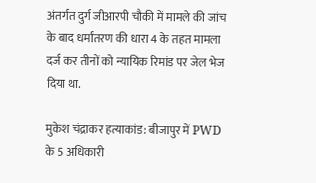अंतर्गत दुर्ग जीआरपी चौकी में मामले की जांच के बाद धर्मांतरण की धारा 4 के तहत मामला दर्ज कर तीनों को न्यायिक रिमांड पर जेल भेज दिया था.

मुकेश चंद्राकर हत्याकांड: बीजापुर में PWD के 5 अधिकारी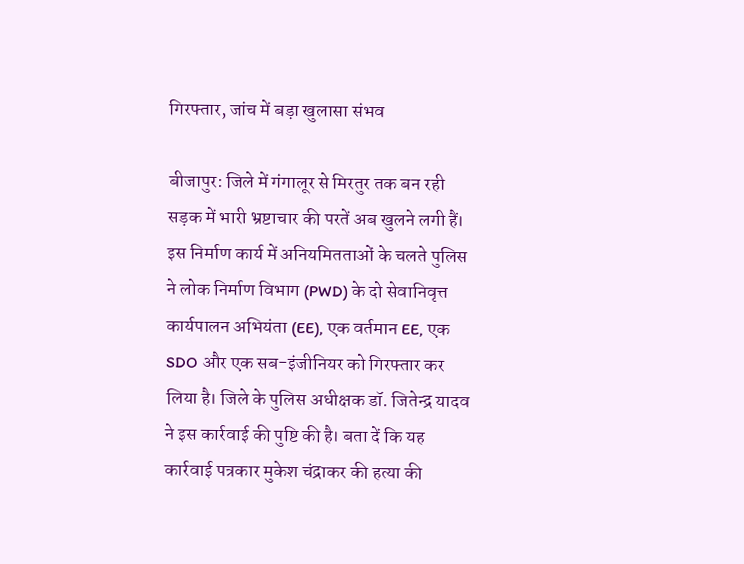गिरफ्तार, जांच में बड़ा खुलासा संभव

बीजापुर: जिले में गंगालूर से मिरतुर तक बन रही सड़क में भारी भ्रष्टाचार की परतें अब खुलने लगी हैं। इस निर्माण कार्य में अनियमितताओं के चलते पुलिस ने लोक निर्माण विभाग (PWD) के दो सेवानिवृत्त कार्यपालन अभियंता (EE), एक वर्तमान EE, एक SDO और एक सब-इंजीनियर को गिरफ्तार कर लिया है। जिले के पुलिस अधीक्षक डॉ. जितेन्द्र यादव ने इस कार्रवाई की पुष्टि की है। बता दें कि यह कार्रवाई पत्रकार मुकेश चंद्राकर की हत्या की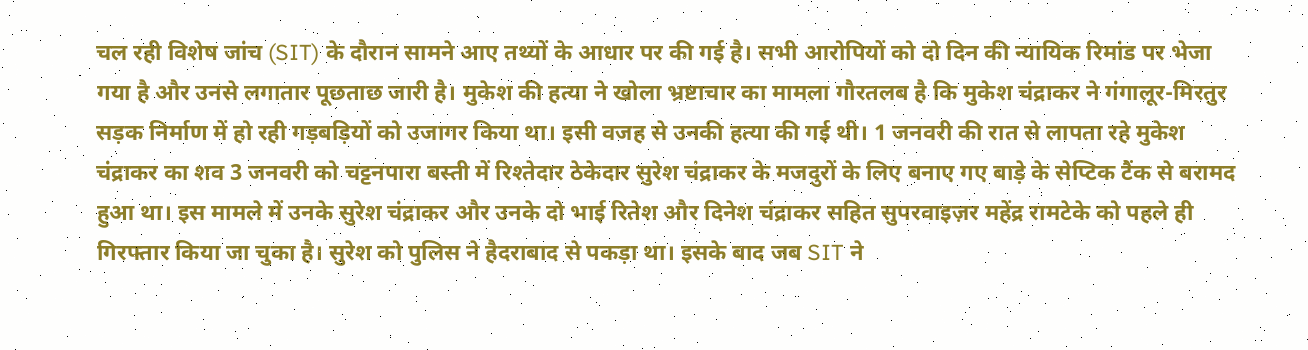चल रही विशेष जांच (SIT) के दौरान सामने आए तथ्यों के आधार पर की गई है। सभी आरोपियों को दो दिन की न्यायिक रिमांड पर भेजा गया है और उनसे लगातार पूछताछ जारी है। मुकेश की हत्या ने खोला भ्रष्टाचार का मामला गौरतलब है कि मुकेश चंद्राकर ने गंगालूर-मिरतुर सड़क निर्माण में हो रही गड़बड़ियों को उजागर किया था। इसी वजह से उनकी हत्या की गई थी। 1 जनवरी की रात से लापता रहे मुकेश चंद्राकर का शव 3 जनवरी को चट्टनपारा बस्ती में रिश्तेदार ठेकेदार सुरेश चंद्राकर के मजदुरों के लिए बनाए गए बाड़े के सेप्टिक टैंक से बरामद हुआ था। इस मामले में उनके सुरेश चंद्राकर और उनके दो भाई रितेश और दिनेश चंद्राकर सहित सुपरवाइज़र महेंद्र रामटेके को पहले ही गिरफ्तार किया जा चुका है। सुरेश को पुलिस ने हैदराबाद से पकड़ा था। इसके बाद जब SIT ने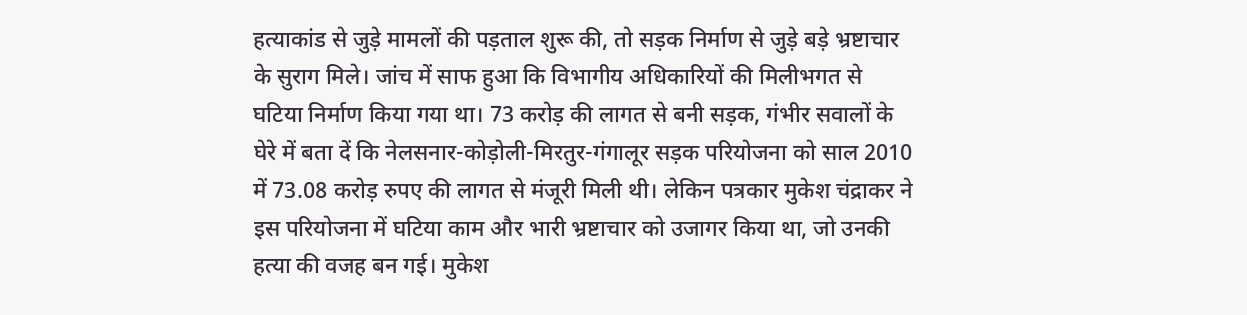हत्याकांड से जुड़े मामलों की पड़ताल शुरू की, तो सड़क निर्माण से जुड़े बड़े भ्रष्टाचार के सुराग मिले। जांच में साफ हुआ कि विभागीय अधिकारियों की मिलीभगत से घटिया निर्माण किया गया था। 73 करोड़ की लागत से बनी सड़क, गंभीर सवालों के घेरे में बता दें कि नेलसनार-कोड़ोली-मिरतुर-गंगालूर सड़क परियोजना को साल 2010 में 73.08 करोड़ रुपए की लागत से मंजूरी मिली थी। लेकिन पत्रकार मुकेश चंद्राकर ने इस परियोजना में घटिया काम और भारी भ्रष्टाचार को उजागर किया था, जो उनकी हत्या की वजह बन गई। मुकेश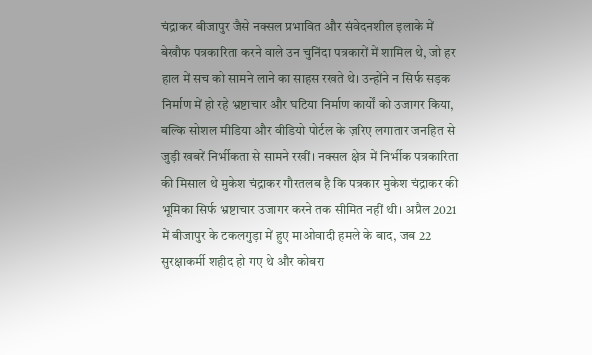चंद्राकर बीजापुर जैसे नक्सल प्रभावित और संवेदनशील इलाके में बेखौफ पत्रकारिता करने वाले उन चुनिंदा पत्रकारों में शामिल थे, जो हर हाल में सच को सामने लाने का साहस रखते थे। उन्होंने न सिर्फ सड़क निर्माण में हो रहे भ्रष्टाचार और घटिया निर्माण कार्यों को उजागर किया, बल्कि सोशल मीडिया और वीडियो पोर्टल के ज़रिए लगातार जनहित से जुड़ी खबरें निर्भीकता से सामने रखीं। नक्सल क्षेत्र में निर्भीक पत्रकारिता की मिसाल थे मुकेश चंद्राकर गौरतलब है कि पत्रकार मुकेश चंद्राकर की भूमिका सिर्फ भ्रष्टाचार उजागर करने तक सीमित नहीं थी। अप्रैल 2021 में बीजापुर के टकलगुड़ा में हुए माओवादी हमले के बाद, जब 22 सुरक्षाकर्मी शहीद हो गए थे और कोबरा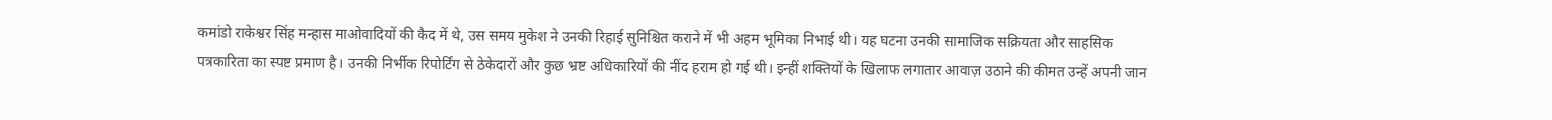कमांडो राकेश्वर सिंह मन्हास माओवादियों की कैद में थे, उस समय मुकेश ने उनकी रिहाई सुनिश्चित कराने में भी अहम भूमिका निभाई थी। यह घटना उनकी सामाजिक सक्रियता और साहसिक पत्रकारिता का स्पष्ट प्रमाण है। उनकी निर्भीक रिपोर्टिंग से ठेकेदारों और कुछ भ्रष्ट अधिकारियों की नींद हराम हो गई थी। इन्हीं शक्तियों के खिलाफ लगातार आवाज़ उठाने की कीमत उन्हें अपनी जान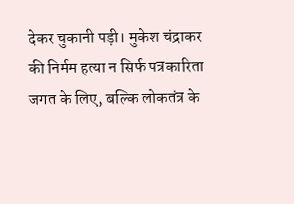देकर चुकानी पड़ी। मुकेश चंद्राकर की निर्मम हत्या न सिर्फ पत्रकारिता जगत के लिए, बल्कि लोकतंत्र के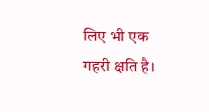लिए भी एक गहरी क्षति है।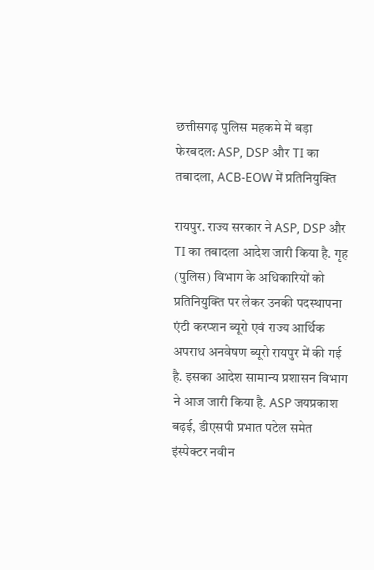छत्तीसगढ़ पुलिस महकमे में बड़ा फेरबदल: ASP, DSP और TI का तबादला, ACB-EOW में प्रतिनियुक्ति

रायपुर. राज्य सरकार ने ASP, DSP और TI का तबादला आदेश जारी किया है. गृह (पुलिस) विभाग के अधिकारियों को प्रतिनियुक्ति पर लेकर उनकी पदस्थापना एंटी करप्शन ब्यूरो एवं राज्य आर्थिक अपराध अनवेषण ब्यूरो रायपुर में की गई है. इसका आदेश सामान्य प्रशासन विभाग ने आज जारी किया है. ASP जयप्रकाश बढ़ई, डीएसपी प्रभात पटेल समेत इंस्पेक्टर नवीन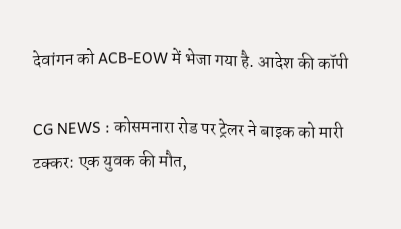देवांगन को ACB-EOW में भेजा गया है. आदेश की कॉपी

CG NEWS : कोसमनारा रोड पर ट्रेलर ने बाइक को मारी टक्कर: एक युवक की मौत,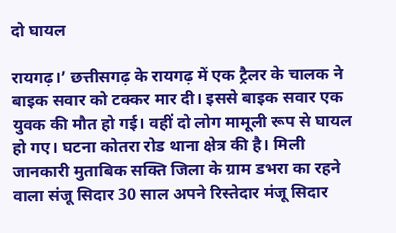दो घायल

रायगढ़।’ छत्तीसगढ़ के रायगढ़ में एक ट्रैलर के चालक ने बाइक सवार को टक्कर मार दी। इससे बाइक सवार एक युवक की मौत हो गई। वहीं दो लोग मामूली रूप से घायल हो गए। घटना कोतरा रोड थाना क्षेत्र की है। मिली जानकारी मुताबिक सक्ति जिला के ग्राम डभरा का रहने वाला संजू सिदार 30 साल अपने रिस्तेदार मंजू सिदार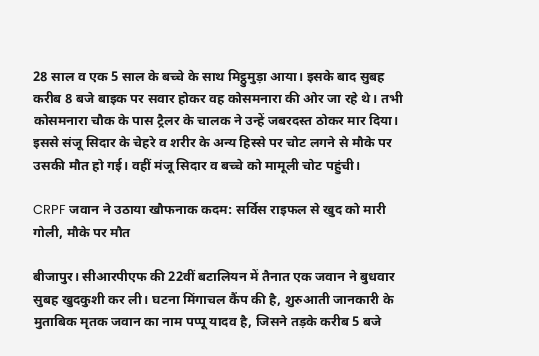28 साल व एक 5 साल के बच्चे के साथ मिट्ठुमुड़ा आया। इसके बाद सुबह करीब 8 बजे बाइक पर सवार होकर वह कोसमनारा की ओर जा रहे थे। तभी कोसमनारा चौक के पास ट्रैलर के चालक ने उन्हें जबरदस्त ठोकर मार दिया। इससे संजू सिदार के चेहरे व शरीर के अन्य हिस्से पर चोट लगने से मौके पर उसकी मौत हो गई। वहीं मंजू सिदार व बच्चे को मामूली चोट पहुंची।

CRPF जवान ने उठाया खौफनाक कदम: सर्विस राइफल से खुद को मारी गोली, मौके पर मौत

बीजापुर। सीआरपीएफ की 22वीं बटालियन में तैनात एक जवान ने बुधवार सुबह खुदकुशी कर ली। घटना मिंगाचल कैंप की है, शुरुआती जानकारी के मुताबिक मृतक जवान का नाम पप्पू यादव है, जिसने तड़के करीब 5 बजे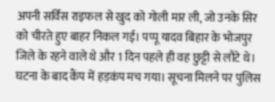अपनी सर्विस राइफल से खुद को गोली मार ली, जो उनके सिर को चीरते हुए बाहर निकल गई। पप्पू यादव बिहार के भोजपुर जिले के रहने वाले थे और 1 दिन पहले ही वह छुट्टी से लौटे थे। घटना के बाद कैंप में हड़कंप मच गया। सूचना मिलने पर पुलिस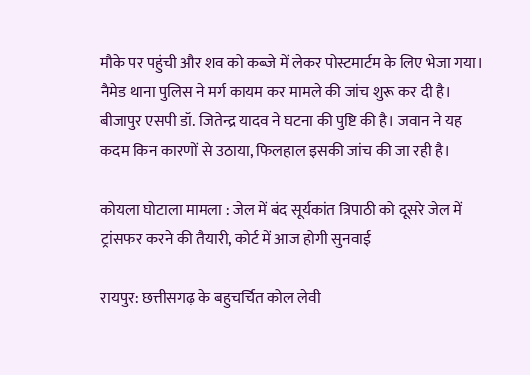मौके पर पहुंची और शव को कब्जे में लेकर पोस्टमार्टम के लिए भेजा गया। नैमेड थाना पुलिस ने मर्ग कायम कर मामले की जांच शुरू कर दी है। बीजापुर एसपी डॉ. जितेन्द्र यादव ने घटना की पुष्टि की है। जवान ने यह कदम किन कारणों से उठाया, फिलहाल इसकी जांच की जा रही है।

कोयला घोटाला मामला : जेल में बंद सूर्यकांत त्रिपाठी को दूसरे जेल में ट्रांसफर करने की तैयारी, कोर्ट में आज होगी सुनवाई

रायपुर: छत्तीसगढ़ के बहुचर्चित कोल लेवी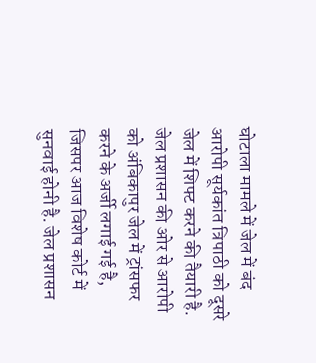घोटाला मामले में जेल में बंद आरोपी सूर्यकांत त्रिपाठी को दूसरे जेल में शिफ्ट करने की तैयारी है. जेल प्रशासन की ओर से आरोपी को अंबिकापुर जेल में ट्रांसफर करने के अर्जी लगाई गई है, जिसपर आज विशेष कोर्ट में सुनवाई होनी है. जेल प्रशासन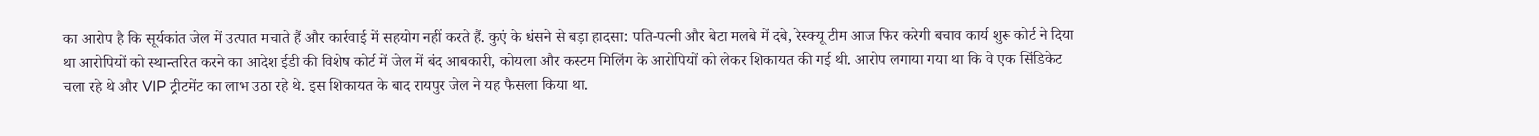का आरोप है कि सूर्यकांत जेल में उत्पात मचाते हैं और कार्रवाई में सहयोग नहीं करते हैं. कुएं के धंसने से बड़ा हादसा: पति-पत्नी और बेटा मलबे में दबे, रेस्क्यू टीम आज फिर करेगी बचाव कार्य शुरू कोर्ट ने दिया था आरोपियों को स्थान्तरित करने का आदेश ईडी की विशेष कोर्ट में जेल में बंद आबकारी, कोयला और कस्टम मिलिंग के आरोपियों को लेकर शिकायत की गई थी. आरोप लगाया गया था कि वे एक सिंडिकेट चला रहे थे और VIP ट्रीटमेंट का लाभ उठा रहे थे. इस शिकायत के बाद रायपुर जेल ने यह फैसला किया था.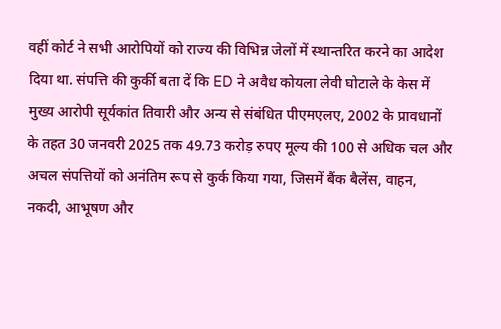वहीं कोर्ट ने सभी आरोपियों को राज्य की विभिन्न जेलों में स्थान्तरित करने का आदेश दिया था. संपत्ति की कुर्की बता दें कि ED ने अवैध कोयला लेवी घोटाले के केस में मुख्य आरोपी सूर्यकांत तिवारी और अन्य से संबंधित पीएमएलए, 2002 के प्रावधानों के तहत 30 जनवरी 2025 तक 49.73 करोड़ रुपए मूल्य की 100 से अधिक चल और अचल संपत्तियों को अनंतिम रूप से कुर्क किया गया, जिसमें बैंक बैलेंस, वाहन, नकदी, आभूषण और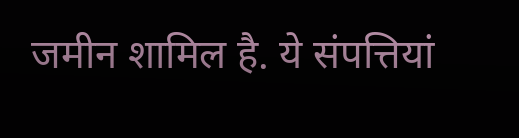जमीन शामिल है. ये संपत्तियां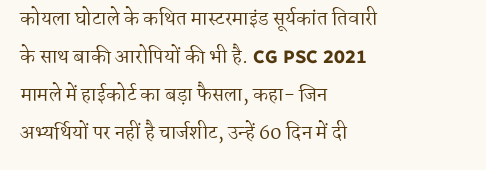कोयला घोटाले के कथित मास्टरमाइंड सूर्यकांत तिवारी के साथ बाकी आरोपियों की भी है. CG PSC 2021 मामले में हाईकोर्ट का बड़ा फैसला, कहा- जिन अभ्यर्थियों पर नहीं है चार्जशीट, उन्हें 60 दिन में दी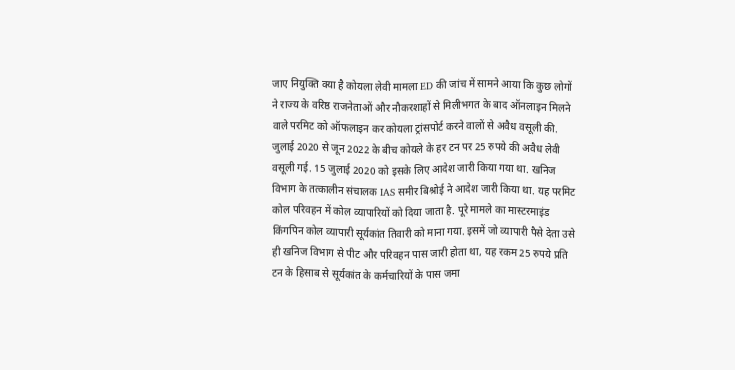जाए नियुक्ति क्या है कोयला लेवी मामला ED की जांच में सामने आया कि कुछ लोगों ने राज्य के वरिष्ठ राजनेताओं और नौकरशाहों से मिलीभगत के बाद ऑनलाइन मिलने वाले परमिट को ऑफलाइन कर कोयला ट्रांसपोर्ट करने वालों से अवैध वसूली की. जुलाई 2020 से जून 2022 के बीच कोयले के हर टन पर 25 रुपये की अवैध लेवी वसूली गई. 15 जुलाई 2020 को इसके लिए आदेश जारी किया गया था. खनिज विभाग के तत्कालीन संचालक IAS समीर बिश्रोई ने आदेश जारी किया था. यह परमिट कोल परिवहन में कोल व्यापारियों को दिया जाता है. पूरे मामले का मास्टरमाइंड किंगपिन कोल व्यापारी सूर्यकांत तिवारी को माना गया. इसमें जो व्यापारी पैसे देता उसे ही खनिज विभाग से पीट और परिवहन पास जारी होता था, यह रकम 25 रुपये प्रति टन के हिसाब से सूर्यकांत के कर्मचारियों के पास जमा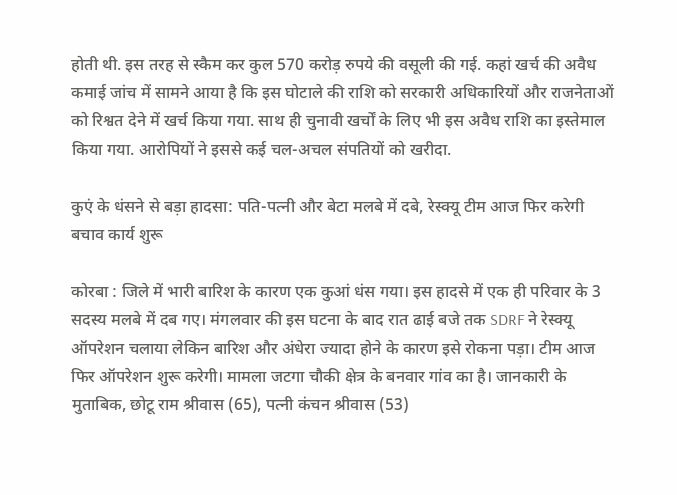होती थी. इस तरह से स्कैम कर कुल 570 करोड़ रुपये की वसूली की गई. कहां खर्च की अवैध कमाई जांच में सामने आया है कि इस घोटाले की राशि को सरकारी अधिकारियों और राजनेताओं को रिश्वत देने में खर्च किया गया. साथ ही चुनावी खर्चों के लिए भी इस अवैध राशि का इस्‍तेमाल किया गया. आरोपियों ने इससे कई चल-अचल संपतियों को खरीदा.

कुएं के धंसने से बड़ा हादसा: पति-पत्नी और बेटा मलबे में दबे, रेस्क्यू टीम आज फिर करेगी बचाव कार्य शुरू

कोरबा : जिले में भारी बारिश के कारण एक कुआं धंस गया। इस हादसे में एक ही परिवार के 3 सदस्य मलबे में दब गए। मंगलवार की इस घटना के बाद रात ढाई बजे तक SDRF ने रेस्क्यू ऑपरेशन चलाया लेकिन बारिश और अंधेरा ज्यादा होने के कारण इसे रोकना पड़ा। टीम आज फिर ऑपरेशन शुरू करेगी। मामला जटगा चौकी क्षेत्र के बनवार गांव का है। जानकारी के मुताबिक, छोटू राम श्रीवास (65), पत्नी कंचन श्रीवास (53)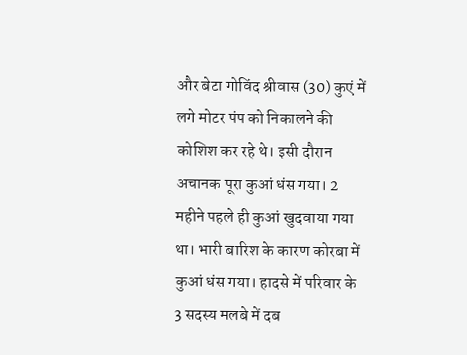और बेटा गोविंद श्रीवास (30) कुएं में लगे मोटर पंप को निकालने की कोशिश कर रहे थे। इसी दौरान अचानक पूरा कुआं धंस गया। 2 महीने पहले ही कुआं खुदवाया गया था। भारी बारिश के कारण कोरबा में कुआं धंस गया। हादसे में परिवार के 3 सदस्य मलबे में दब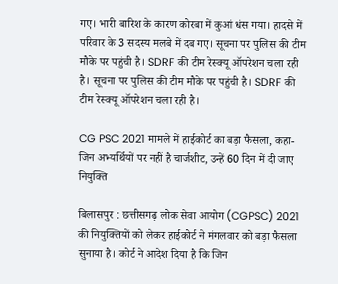गए। भारी बारिश के कारण कोरबा में कुआं धंस गया। हादसे में परिवार के 3 सदस्य मलबे में दब गए। सूचना पर पुलिस की टीम मौके पर पहुंची है। SDRF की टीम रेस्क्यू ऑपरेशन चला रही है। सूचना पर पुलिस की टीम मौके पर पहुंची है। SDRF की टीम रेस्क्यू ऑपरेशन चला रही है।

CG PSC 2021 मामले में हाईकोर्ट का बड़ा फैसला, कहा- जिन अभ्यर्थियों पर नहीं है चार्जशीट, उन्हें 60 दिन में दी जाए नियुक्ति

बिलासपुर : छत्तीसगढ़ लोक सेवा आयोग (CGPSC) 2021 की नियुक्तियों को लेकर हाईकोर्ट ने मंगलवार को बड़ा फैसला सुनाया है। कोर्ट ने आदेश दिया है कि जिन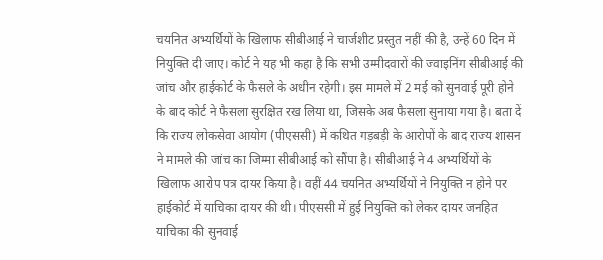चयनित अभ्यर्थियों के खिलाफ सीबीआई ने चार्जशीट प्रस्तुत नहीं की है, उन्हें 60 दिन में नियुक्ति दी जाए। कोर्ट ने यह भी कहा है कि सभी उम्मीदवारों की ज्वाइनिंग सीबीआई की जांच और हाईकोर्ट के फैसले के अधीन रहेगी। इस मामले में 2 मई को सुनवाई पूरी होने के बाद कोर्ट ने फैसला सुरक्षित रख लिया था, जिसके अब फैसला सुनाया गया है। बता दें कि राज्य लोकसेवा आयोग (पीएससी) में कथित गड़बड़ी के आरोपों के बाद राज्य शासन ने मामले की जांच का जिम्मा सीबीआई को सौंपा है। सीबीआई ने 4 अभ्यर्थियों के खिलाफ आरोप पत्र दायर किया है। वहीं 44 चयनित अभ्यर्थियों ने नियुक्ति न होने पर हाईकोर्ट में याचिका दायर की थी। पीएससी में हुई नियुक्ति को लेकर दायर जनहित याचिका की सुनवाई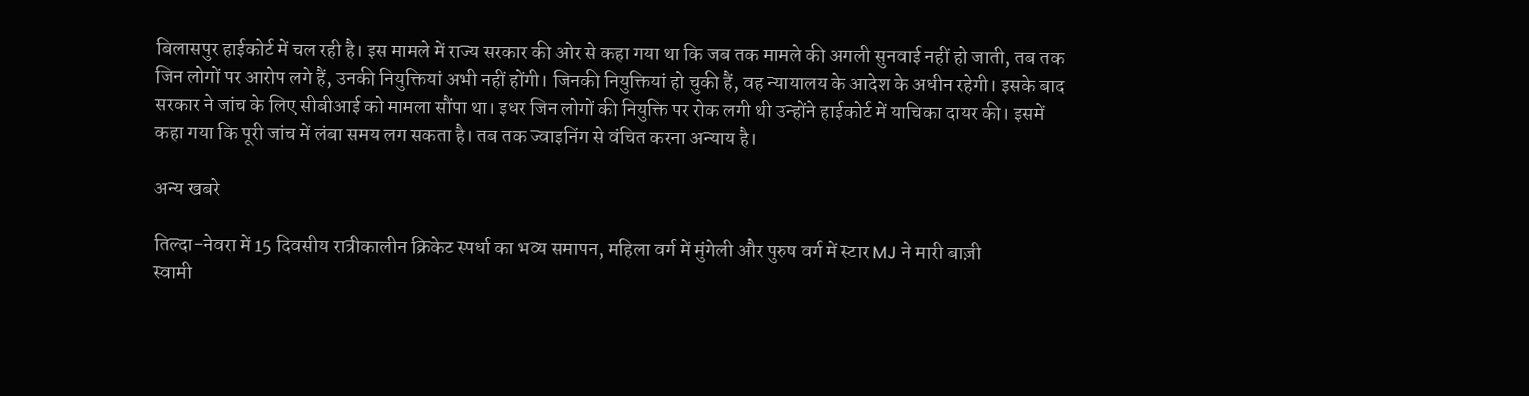बिलासपुर हाईकोर्ट में चल रही है। इस मामले में राज्य सरकार की ओर से कहा गया था कि जब तक मामले की अगली सुनवाई नहीं हो जाती, तब तक जिन लोगों पर आरोप लगे हैं, उनकी नियुक्तियां अभी नहीं होंगी। जिनकी नियुक्तियां हो चुकी हैं, वह न्यायालय के आदेश के अधीन रहेगी। इसके बाद सरकार ने जांच के लिए सीबीआई को मामला सौंपा था। इधर जिन लोगों की नियुक्ति पर रोक लगी थी उन्होंने हाईकोर्ट में याचिका दायर की। इसमें कहा गया कि पूरी जांच में लंबा समय लग सकता है। तब तक ज्वाइनिंग से वंचित करना अन्याय है।

अन्य खबरे

तिल्दा-नेवरा में 15 दिवसीय रात्रीकालीन क्रिकेट स्पर्धा का भव्य समापन, महिला वर्ग में मुंगेली और पुरुष वर्ग में स्टार MJ ने मारी बाज़ी
स्वामी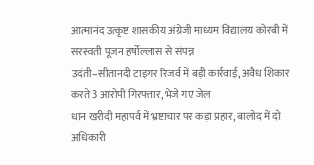आत्मानंद उत्कृष्ट शासकीय अंग्रेजी माध्यम विद्यालय कोरबी में सरस्वती पूजन हर्षोल्लास से संपन्न
उदंती–सीतानदी टाइगर रिजर्व में बड़ी कार्रवाई, अवैध शिकार करते 3 आरोपी गिरफ्तार, भेजे गए जेल
धान खरीदी महापर्व में भ्रष्टाचार पर कड़ा प्रहार, बालोद में दो अधिकारी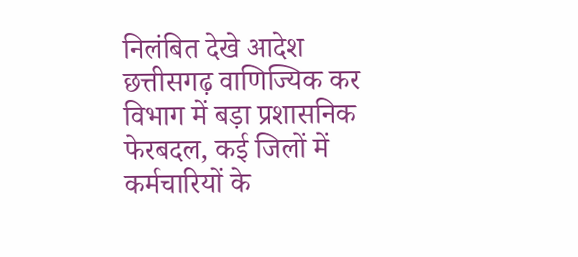निलंबित देखे आदेश
छत्तीसगढ़ वाणिज्यिक कर विभाग में बड़ा प्रशासनिक फेरबदल, कई जिलों में कर्मचारियों के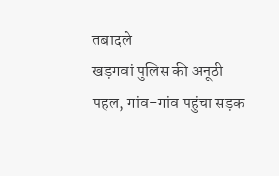तबादले
खड़गवां पुलिस की अनूठी पहल, गांव-गांव पहुंचा सड़क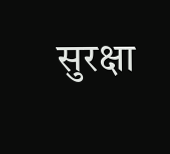सुरक्षा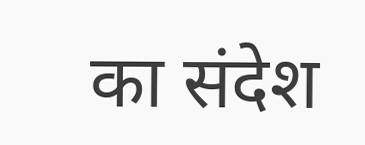का संदेश